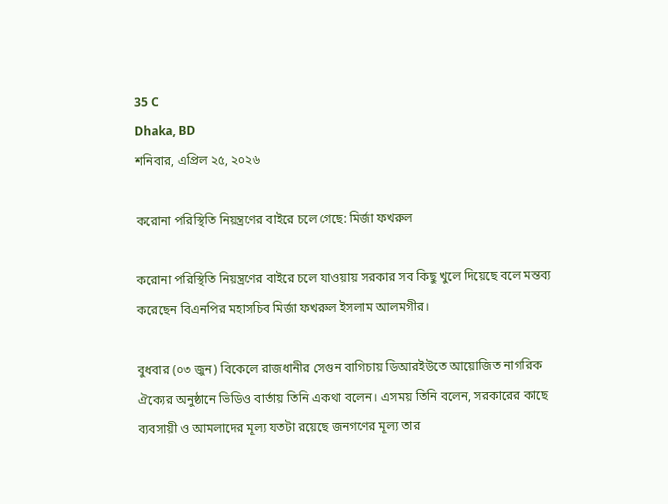35 C
Dhaka, BD
শনিবার, এপ্রিল ২৫, ২০২৬

করোনা পরিস্থিতি নিয়ন্ত্রণের বাইরে চলে গেছে: মির্জা ফখরুল

করোনা পরিস্থিতি নিয়ন্ত্রণের বাইরে চলে যাওয়ায় সরকার সব কিছু খুলে দিয়েছে বলে মন্তব্য করেছেন বিএনপির মহাসচিব মির্জা ফখরুল ইসলাম আলমগীর।

বুধবার (০৩ জুন) বিকেলে রাজধানীর সেগুন বাগিচায় ডিআরইউতে আয়োজিত নাগরিক ঐক্যের অনুষ্ঠানে ভিডিও বার্তায় তিনি একথা বলেন। এসময় তিনি বলেন, সরকারের কাছে ব্যবসায়ী ও আমলাদের মূল্য যতটা রয়েছে জনগণের মূল্য তার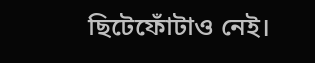ছিটেফোঁটাও নেই।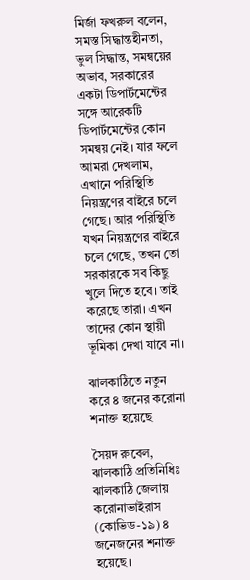মির্জা ফখরুল বলেন, সমস্ত সিদ্ধান্তহীনতা, ভুল সিদ্ধান্ত, সমন্বয়ের অভাব, সরকারের একটা ডিপার্টমেন্টের সঙ্গে আরেকটি ডিপার্টমেন্টের কোন সমন্বয় নেই। যার ফলে আমরা দেখলাম, এখানে পরিস্থিতি নিয়ন্ত্রণের বাইরে চলে গেছে। আর পরিস্থিতি যখন নিয়ন্ত্রণের বাইরে চলে গেছে, তখন তো সরকারকে সব কিছু খুলে দিতে হবে। তাই করেছে তারা। এখন তাদের কোন স্থায়ী ভূমিকা দেখা যাবে না।

ঝালকাঠিতে নতুন করে ৪ জনের করোনা শনাক্ত হয়েছে

সৈয়দ রুবেল, ঝালকাঠি প্রতিনিধিঃ ঝালকাঠি জেলায় করোনাভাইরাস (কোভিড-১৯) ৪ জনেজনের শনাক্ত হয়েছে।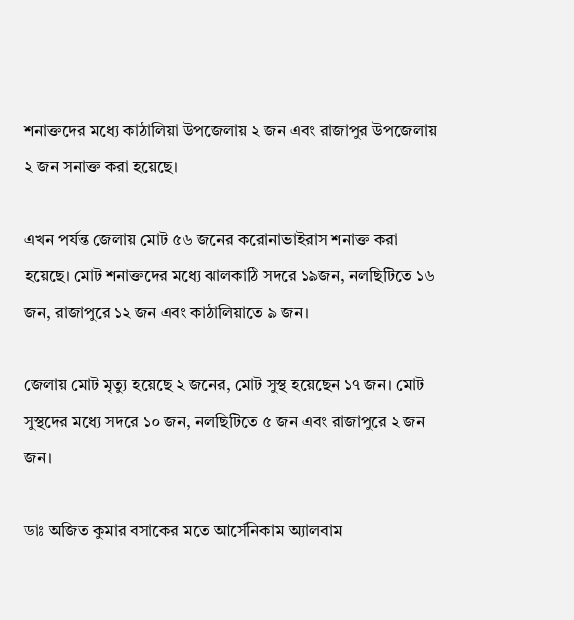শনাক্তদের মধ্যে কাঠালিয়া উপজেলায় ২ জন এবং রাজাপুর উপজেলায় ২ জন সনাক্ত করা হয়েছে।

এখন পর্যন্ত জেলায় মোট ৫৬ জনের করোনাভাইরাস শনাক্ত করা হয়েছে। মোট শনাক্তদের মধ্যে ঝালকাঠি সদরে ১৯জন, নলছিটিতে ১৬ জন, রাজাপুরে ১২ জন এবং কাঠালিয়াতে ৯ জন।

জেলায় মোট মৃত্যু হয়েছে ২ জনের, মোট সুস্থ হয়েছেন ১৭ জন। মোট সুস্থদের মধ্যে সদরে ১০ জন, নলছিটিতে ৫ জন এবং রাজাপুরে ২ জন জন।

ডাঃ অজিত কুমার বসাকের মতে আর্সেনিকাম অ্যালবাম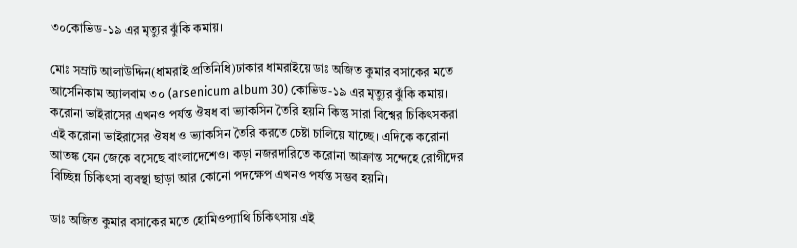৩০কোভিড-১৯ এর মৃত্যুর ঝুঁকি কমায়।

মোঃ সম্রাট আলাউদ্দিন(ধামরাই প্রতিনিধি)ঢাকার ধামরাইয়ে ডাঃ অজিত কুমার বসাকের মতে আর্সেনিকাম অ্যালবাম ৩০ (arsenicum album 30) কোভিড-১৯ এর মৃত্যুর ঝুঁকি কমায়। করোনা ভাইরাসের এখনও পর্যন্ত ঔষধ বা ভ্যাকসিন তৈরি হয়নি কিন্তু সারা বিশ্বের চিকিৎসকরা এই করোনা ভাইরাসের ঔষধ ও ভ্যাকসিন তৈরি করতে চেষ্টা চালিয়ে যাচ্ছে। এদিকে করোনা আতঙ্ক যেন জেকে বসেছে বাংলাদেশেও। কড়া নজরদারিতে করোনা আক্রান্ত সন্দেহে রোগীদের বিচ্ছিন্ন চিকিৎসা ব্যবস্থা ছাড়া আর কোনো পদক্ষেপ এখনও পর্যন্ত সম্ভব হয়নি।

ডাঃ অজিত কুমার বসাকের মতে হোমিওপ্যাথি চিকিৎসায় এই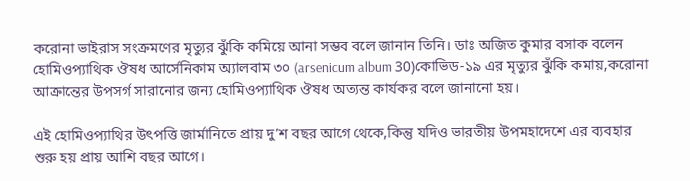করোনা ভাইরাস সংক্রমণের মৃত্যুর ঝুঁকি কমিয়ে আনা সম্ভব বলে জানান তিনি। ডাঃ অজিত কুমার বসাক বলেন হোমিওপ্যাথিক ঔষধ আর্সেনিকাম অ্যালবাম ৩০ (arsenicum album 30)কোভিড-১৯ এর মৃত্যুর ঝুঁকি কমায়,করোনা আক্রান্তের উপসর্গ সারানোর জন্য হোমিওপ্যাথিক ঔষধ অত্যন্ত কার্যকর বলে জানানো হয়।

এই হোমিওপ্যাথির উৎপত্তি জার্মানিতে প্রায় দু’শ বছর আগে থেকে,কিন্তু যদিও ভারতীয় উপমহাদেশে এর ব্যবহার শুরু হয় প্রায় আশি বছর আগে।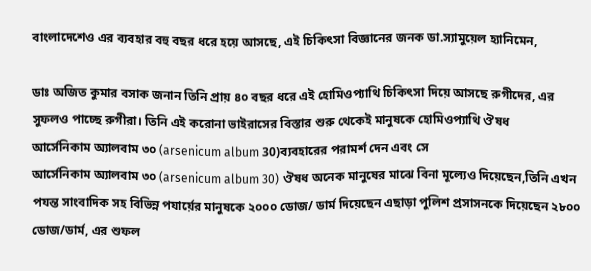বাংলাদেশেও এর ব্যবহার বহু বছর ধরে হয়ে আসছে, এই চিকিৎসা বিজ্ঞানের জনক ডা.স্যামুয়েল হ্যানিমেন,

ডাঃ অজিত কুমার বসাক জনান তিনি প্রায় ৪০ বছর ধরে এই হোমিওপ্যাথি চিকিৎসা দিয়ে আসছে রুগীদের, এর সুফলও পাচ্ছে রুগীরা। তিনি এই করোনা ভাইরাসের বিস্তার শুরু থেকেই মানুষকে হোমিওপ্যাথি ঔষধ
আর্সেনিকাম অ্যালবাম ৩০ (arsenicum album 30)ব্যবহারের পরামর্শ দেন এবং সে
আর্সেনিকাম অ্যালবাম ৩০ (arsenicum album 30) ঔষধ অনেক মানুষের মাঝে বিনা মূল্যেও দিয়েছেন,তিনি এখন পযন্ত সাংবাদিক সহ বিভিন্ন পযার্য়ের মানুষকে ২০০০ ডোজ/ ডার্ম দিয়েছেন এছাড়া পুলিশ প্রসাসনকে দিয়েছেন ২৮০০ ডোজ/ডার্ম, এর শুফল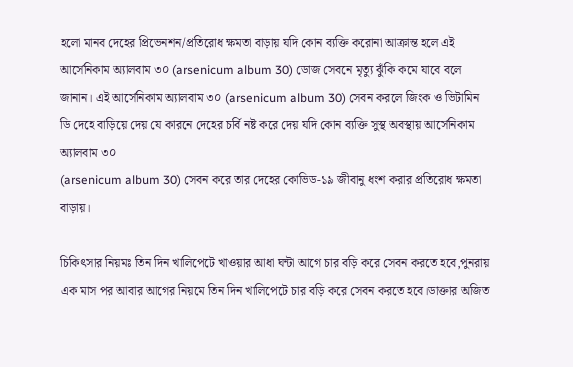হলো মানব দেহের প্রিভেনশন/প্রতিরোধ ক্ষমতা বাড়ায় যদি কোন ব্যক্তি করোনা আক্রান্ত হলে এই আর্সেনিকাম অ্যালবাম ৩০ (arsenicum album 30) ডোজ সেবনে মৃত্যু ঝুঁকি কমে যাবে বলে জানান। এই আর্সেনিকাম অ্যালবাম ৩০ (arsenicum album 30) সেবন করলে জিংক ও ভিটামিন ডি দেহে বাড়িয়ে দেয় যে কারনে দেহের চর্বি নষ্ট করে দেয় যদি কোন ব্যক্তি সুস্থ অবস্থায় আর্সেনিকাম অ্যালবাম ৩০
(arsenicum album 30) সেবন করে তার দেহের কোভিড-১৯ জীবানু ধংশ করার প্রতিরোধ ক্ষমতা বাড়ায়।

চিকিৎসার নিয়মঃ তিন দিন খালিপেটে খাওয়ার আধা ঘন্টা আগে চার বড়ি করে সেবন করতে হবে,পুনরায় এক মাস পর আবার আগের নিয়মে তিন দিন খালিপেটে চার বড়ি করে সেবন করতে হবে।ডাক্তার অজিত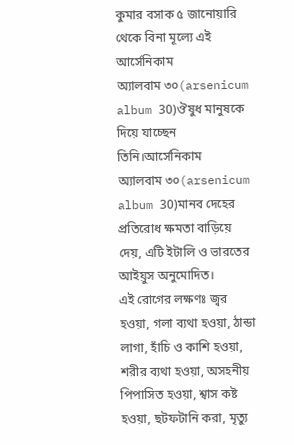কুমার বসাক ৫ জানোয়ারি থেকে বিনা মূল্যে এই আর্সেনিকাম
অ্যালবাম ৩০(arsenicum album 30)ঔষুধ মানুষকে দিয়ে যাচ্ছেন তিনি।আর্সেনিকাম
অ্যালবাম ৩০(arsenicum album 30)মানব দেহের প্রতিরোধ ক্ষমতা বাড়িয়ে দেয়, এটি ইটালি ও ভারতের আইয়ুস অনুমোদিত।
এই রোগের লক্ষণঃ জ্বর হওয়া, গলা ব্যথা হওয়া, ঠান্ডা লাগা, হাঁচি ও কাশি হওয়া, শরীর ব্যথা হওয়া, অসহনীয় পিপাসিত হওয়া, শ্বাস কষ্ট হওয়া, ছটফটানি করা, মৃত্যু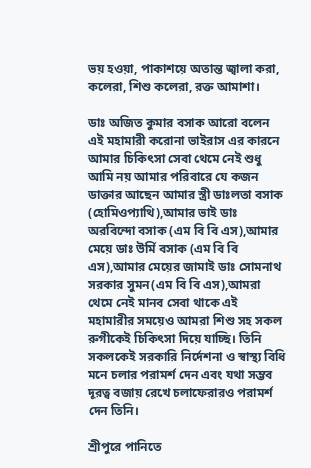ভয় হওয়া, পাকাশয়ে অতান্ত জ্বালা করা, কলেরা, শিশু কলেরা, রক্ত আমাশা।

ডাঃ অজিত কুমার বসাক আরো বলেন এই মহামারী করোনা ভাইরাস এর কারনে আমার চিকিৎসা সেবা থেমে নেই শুধু আমি নয় আমার পরিবারে যে কজন ডাক্তার আছেন আমার স্ত্রী ডাঃলতা বসাক (হোমিওপ্যাথি),আমার ভাই ডাঃ অরবিন্দো বসাক (এম বি বি এস),আমার মেয়ে ডাঃ উর্মি বসাক (এম বি বি এস),আমার মেয়ের জামাই ডাঃ সোমনাথ সরকার সুমন(এম বি বি এস),আমরা থেমে নেই মানব সেবা থাকে এই মহামারীর সময়েও আমরা শিশু সহ সকল রুগীকেই চিকিৎসা দিয়ে যাচ্ছি। তিনি সকলকেই সরকারি নির্দেশনা ও স্বাস্থ্য বিধি মনে চলার পরামর্শ দেন এবং যথা সম্ভব দূরত্ব বজায় রেখে চলাফেরারও পরামর্শ দেন তিনি।

শ্রীপুরে পানিতে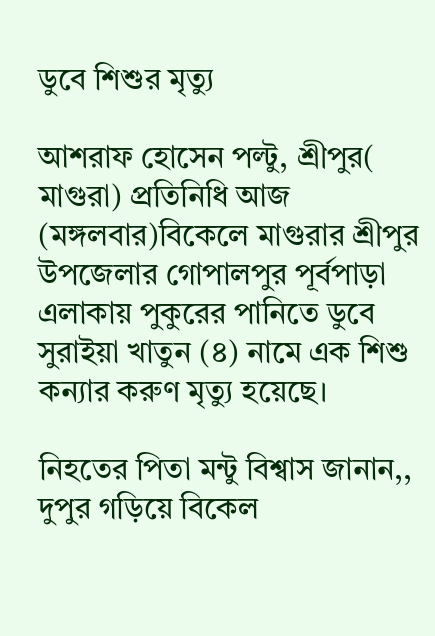ডুবে শিশুর মৃত্যু

আশরাফ হোসেন পল্টু, শ্রীপুর( মাগুরা) প্রতিনিধি আজ (মঙ্গলবার)বিকেলে মাগুরার শ্রীপুর উপজেলার গোপালপুর পূর্বপাড়া এলাকায় পুকুরের পানিতে ডুবে সুরাইয়া খাতুন (৪) নামে এক শিশু কন্যার করুণ মৃত্যু হয়েছে।

নিহতের পিতা মন্টু বিশ্বাস জানান,, দুপুর গড়িয়ে বিকেল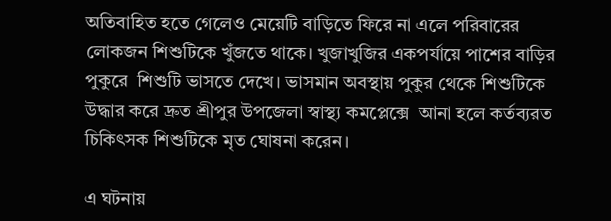অতিবাহিত হতে গেলেও মেয়েটি বাড়িতে ফিরে না এলে পরিবারের লোকজন শিশুটিকে খুঁজতে থাকে। খুজাখুজির একপর্যায়ে পাশের বাড়ির  পুকুরে  শিশুটি ভাসতে দেখে। ভাসমান অবস্থায় পুকুর থেকে শিশুটিকে উদ্ধার করে দ্রুত শ্রীপুর উপজেলা স্বাস্থ্য কমপ্লেক্সে  আনা হলে কর্তব্যরত চিকিৎসক শিশুটিকে মৃত ঘোষনা করেন।

এ ঘটনায়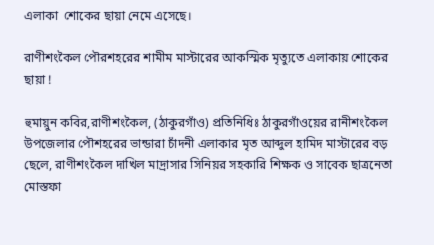এলাকা  শোকের ছায়া নেমে এসেছে।

রাণীশংকৈল পৌরশহরের শামীম মাস্টারের আকস্মিক মৃত্যুতে এলাকায় শোকের ছায়া !

হুমায়ুন কবির,রাণীশংকৈল, (ঠাকুরগাঁও) প্রতিনিধিঃ ঠাকুরগাঁওয়ের রানীশংকৈল উপজেলার পৌশহরের ভান্ডারা চাঁদনী এলাকার মৃত আব্দুল হামিদ মাস্টারের বড় ছেলে, রাণীশংকৈল দাখিল মাদ্রাসার সিনিয়র সহকারি শিক্ষক ও সাবেক ছাত্রনেতা মোস্তফা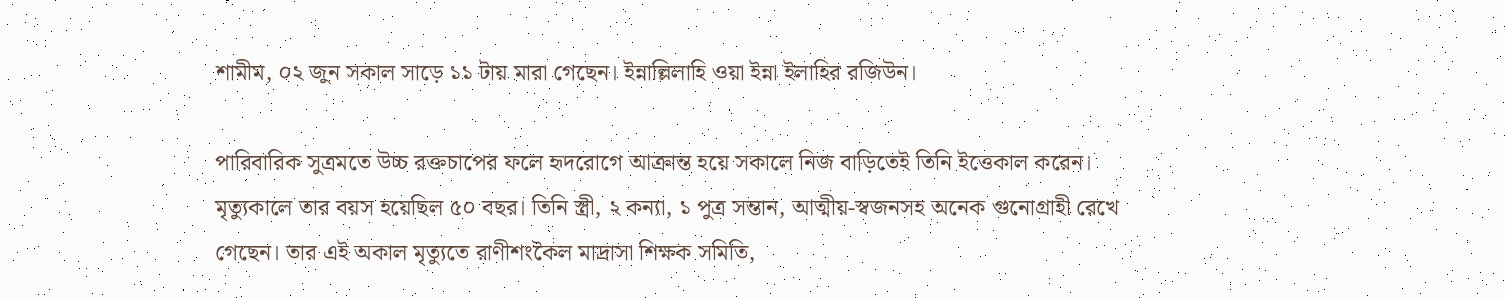শামীম, ০২ জুন সকাল সাড়ে ১১ টায় মারা গেছেন। ইন্নাল্লিলাহি ওয়া ইন্না ইলাহির রজিউন।

পারিবারিক সুত্রমতে উচ্চ রক্তচাপের ফলে হৃদরোগে আক্রান্ত হয়ে সকালে নিজ বাড়িতেই তিনি ইত্তেকাল করেন। মৃত্যুকালে তার বয়স হয়েছিল ৫০ বছর। তিনি স্ত্রী, ২ কন্যা, ১ পুত্র সন্তান, আত্মীয়-স্বজনসহ অনেক গুনোগ্রাহী রেখে গেছেন। তার এই অকাল মৃত্যুতে রাণীশংকৈল মাদ্রাসা শিক্ষক সমিতি,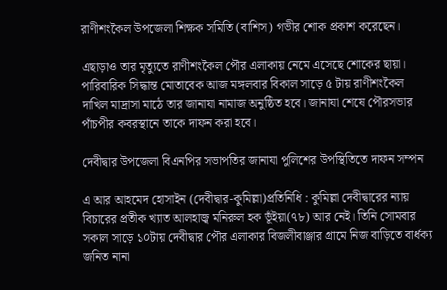রাণীশংকৈল উপজেলা শিক্ষক সমিতি (বাশিস) গভীর শোক প্রকাশ করেছেন।

এছাড়াও তার মৃত্যুতে রাণীশংকৈল পৌর এলাকায় নেমে এসেছে শোকের ছায়া। পারিবারিক সিদ্ধান্ত মোতাবেক আজ মঙ্গলবার বিকাল সাড়ে ৫ টায় রাণীশংকৈল দাখিল মাদ্রাসা মাঠে তার জানাযা নামাজ অনুষ্ঠিত হবে। জানাযা শেষে পৌরসভার পাঁচপীর কবরস্থানে তাকে দাফন করা হবে।

দেবীদ্বার উপজেলা বিএনপির সভাপতির জানাযা পুলিশের উপস্থিতিতে দাফন সম্পন

এ আর আহমেদ হোসাইন (দেবীদ্বার-কুমিল্লা)প্রতিনিধি : কুমিল্লা দেবীদ্বারের ন্যায় বিচারের প্রতীক খ্যাত আলহাজ্ব মনিরুল হক ভূঁইয়া(৭৮) আর নেই। তিনি সোমবার সকাল সাড়ে ১০টায় দেবীদ্বার পৌর এলাকার বিজলীবাঞ্জার গ্রামে নিজ বাড়িতে বার্ধক্য জনিত নানা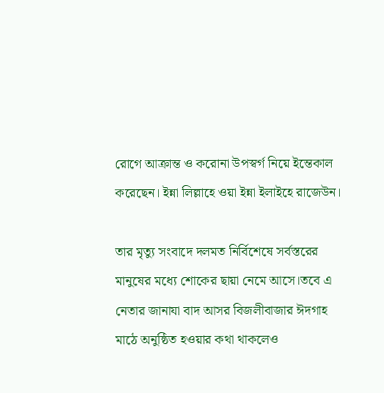রোগে আক্রান্ত ও করোনা উপস্বর্গ নিয়ে ইন্তেকাল করেছেন। ইন্না লিল্লাহে ওয়া ইন্না ইলাইহে রাজেউন।

তার মৃত্যু সংবাদে দলমত নির্বিশেষে সর্বস্তরের মানুষের মধ্যে শোকের ছায়া নেমে আসে।তবে এ নেতার জানাযা বাদ আসর বিজলীবাজার ঈদগাহ মাঠে অনুষ্ঠিত হওয়ার কথা থাকলেও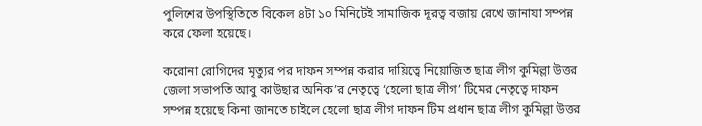পুলিশের উপস্থিতিতে বিকেল ৪টা ১০ মিনিটেই সামাজিক দূরত্ব বজায় রেখে জানাযা সম্পন্ন করে ফেলা হয়েছে।

করোনা রোগিদের মৃত্যুর পর দাফন সম্পন্ন করার দায়িত্বে নিয়োজিত ছাত্র লীগ কুমিল্লা উত্তর জেলা সভাপতি আবু কাউছার অনিক’র নেতৃত্বে ‘হেলো ছাত্র লীগ’ টিমের নেতৃত্বে দাফন সম্পন্ন হয়েছে কিনা জানতে চাইলে হেলো ছাত্র লীগ দাফন টিম প্রধান ছাত্র লীগ কুমিল্লা উত্তর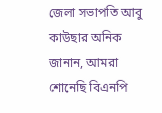জেলা সভাপতি আবু কাউছার অনিক জানান, আমরা শোনেছি বিএনপি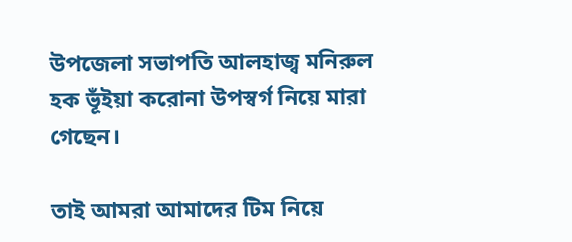উপজেলা সভাপতি আলহাজ্ব মনিরুল হক ভূঁইয়া করোনা উপস্বর্গ নিয়ে মারা গেছেন।

তাই আমরা আমাদের টিম নিয়ে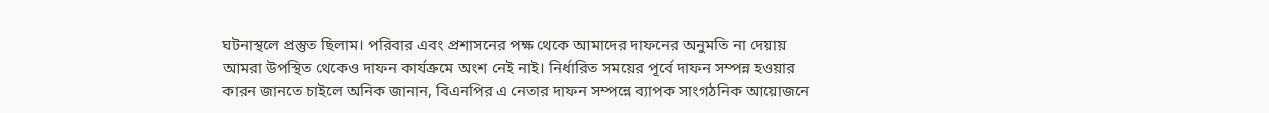ঘটনাস্থলে প্রস্তুত ছিলাম। পরিবার এবং প্রশাসনের পক্ষ থেকে আমাদের দাফনের অনুমতি না দেয়ায় আমরা উপস্থিত থেকেও দাফন কার্যক্রমে অংশ নেই নাই। নির্ধারিত সময়ের পূর্বে দাফন সম্পন্ন হওয়ার কারন জানতে চাইলে অনিক জানান, বিএনপির এ নেতার দাফন সম্পন্নে ব্যাপক সাংগঠনিক আয়োজনে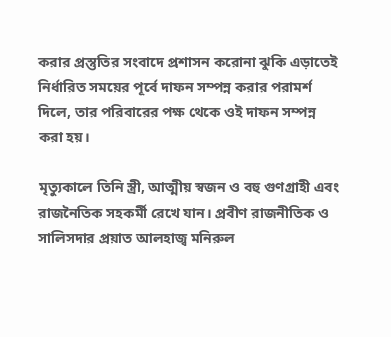করার প্রস্তুতির সংবাদে প্রশাসন করোনা ঝুকি এড়াতেই নির্ধারিত সময়ের পূর্বে দাফন সম্পন্ন করার পরামর্শ দিলে, তার পরিবারের পক্ষ থেকে ওই দাফন সম্পন্ন করা হয়।

মৃত্যুকালে তিনি স্ত্রী, আত্মীয় স্বজন ও বহু গুণগ্রাহী এবং রাজনৈতিক সহকর্মী রেখে যান। প্রবীণ রাজনীতিক ও সালিসদার প্রয়াত আলহাজ্ব মনিরুল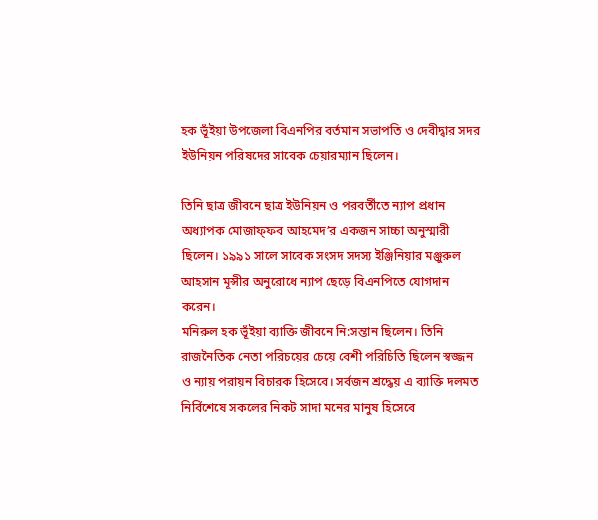হক ভূঁইয়া উপজেলা বিএনপির বর্তমান সভাপতি ও দেবীদ্বার সদর ইউনিয়ন পরিষদের সাবেক চেয়ারম্যান ছিলেন।

তিনি ছাত্র জীবনে ছাত্র ইউনিয়ন ও পরবর্তীতে ন্যাপ প্রধান অধ্যাপক মোজাফ্ফব আহমেদ’র একজন সাচ্চা অনুস্মারী ছিলেন। ১৯৯১ সালে সাবেক সংসদ সদস্য ইঞ্জিনিয়ার মঞ্জুরুল আহসান মূন্সীর অনুরোধে ন্যাপ ছেড়ে বিএনপিতে যোগদান করেন।
মনিরুল হক ভূঁইয়া ব্যাক্তি জীবনে নি:সন্তান ছিলেন। তিনি রাজনৈতিক নেতা পরিচয়ের চেয়ে বেশী পরিচিতি ছিলেন স্বজ্জন ও ন্যায় পরায়ন বিচারক হিসেবে। সর্বজন শ্রদ্ধেয় এ ব্যাক্তি দলমত নির্বিশেষে সকলের নিকট সাদা মনের মানুষ হিসেবে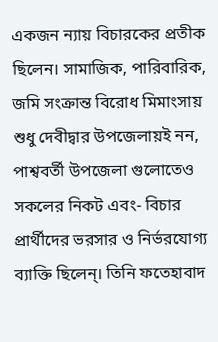একজন ন্যায় বিচারকের প্রতীক ছিলেন। সামাজিক, পারিবারিক, জমি সংক্রান্ত বিরোধ মিমাংসায় শুধু দেবীদ্বার উপজেলায়ই নন, পাশ্ববর্তী উপজেলা গুলোতেও সকলের নিকট এবং- বিচার প্রার্থীদের ভরসার ও নির্ভরযোগ্য ব্যাক্তি ছিলেন্। তিনি ফতেহাবাদ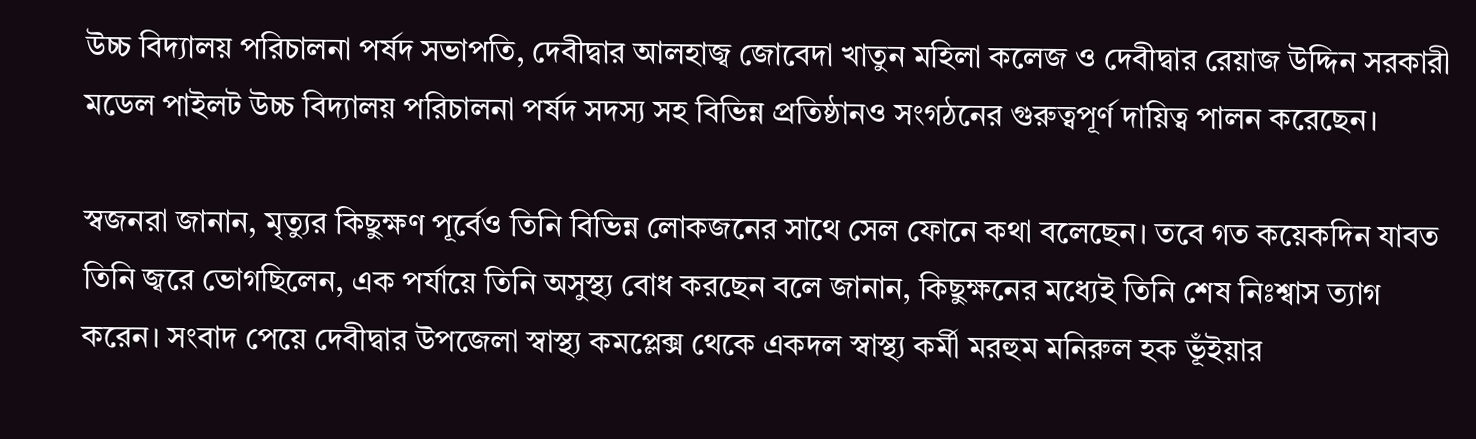উচ্চ বিদ্যালয় পরিচালনা পর্ষদ সভাপতি, দেবীদ্বার আলহাজ্ব জোবেদা খাতুন মহিলা কলেজ ও দেবীদ্বার রেয়াজ উদ্দিন সরকারী মডেল পাইলট উচ্চ বিদ্যালয় পরিচালনা পর্ষদ সদস্য সহ বিভিন্ন প্রতিষ্ঠানও সংগঠনের গুরুত্বপূর্ণ দায়িত্ব পালন করেছেন।

স্বজনরা জানান, মৃত্যুর কিছুক্ষণ পূর্বেও তিনি বিভিন্ন লোকজনের সাথে সেল ফোনে কথা বলেছেন। তবে গত কয়েকদিন যাবত তিনি জ্বরে ভোগছিলেন, এক পর্যায়ে তিনি অসুস্থ্য বোধ করছেন বলে জানান, কিছুক্ষনের মধ্যেই তিনি শেষ নিঃশ্বাস ত্যাগ করেন। সংবাদ পেয়ে দেবীদ্বার উপজেলা স্বাস্থ্য কমপ্লেক্স থেকে একদল স্বাস্থ্য কর্মী মরহুম মনিরুল হক ভূঁইয়ার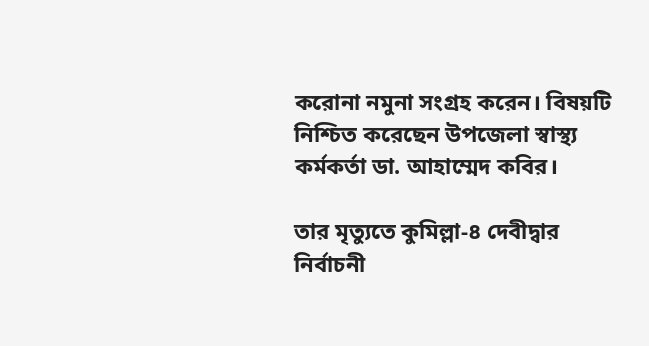করোনা নমুনা সংগ্রহ করেন। বিষয়টি নিশ্চিত করেছেন উপজেলা স্বাস্থ্য কর্মকর্তা ডা. আহাম্মেদ কবির।

তার মৃত্যুতে কুমিল্লা-৪ দেবীদ্বার নির্বাচনী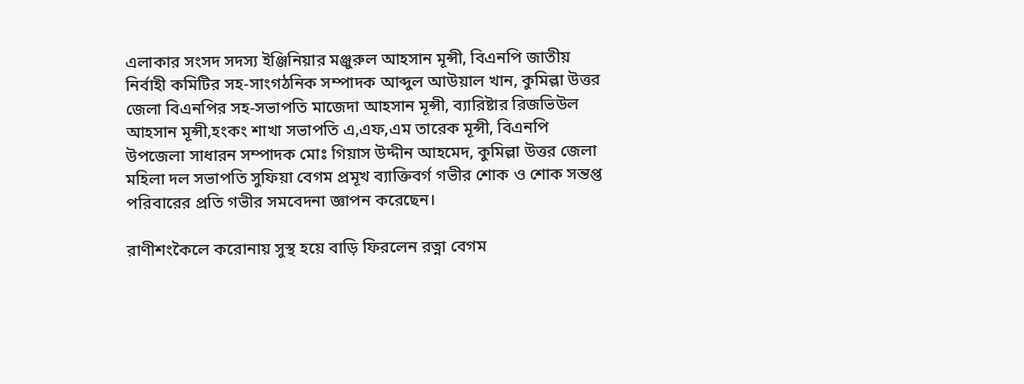এলাকার সংসদ সদস্য ইঞ্জিনিয়ার মঞ্জুরুল আহসান মূন্সী, বিএনপি জাতীয় নির্বাহী কমিটির সহ-সাংগঠনিক সম্পাদক আব্দুল আউয়াল খান, কুমিল্লা উত্তর জেলা বিএনপির সহ-সভাপতি মাজেদা আহসান মূন্সী, ব্যারিষ্টার রিজভিউল আহসান মূন্সী,হংকং শাখা সভাপতি এ,এফ,এম তারেক মূন্সী, বিএনপি উপজেলা সাধারন সম্পাদক মোঃ গিয়াস উদ্দীন আহমেদ, কুমিল্লা উত্তর জেলা মহিলা দল সভাপতি সুফিয়া বেগম প্রমূখ ব্যাক্তিবর্গ গভীর শোক ও শোক সন্তপ্ত পরিবারের প্রতি গভীর সমবেদনা জ্ঞাপন করেছেন।

রাণীশংকৈলে করোনায় সুস্থ হয়ে বাড়ি ফিরলেন রত্না বেগম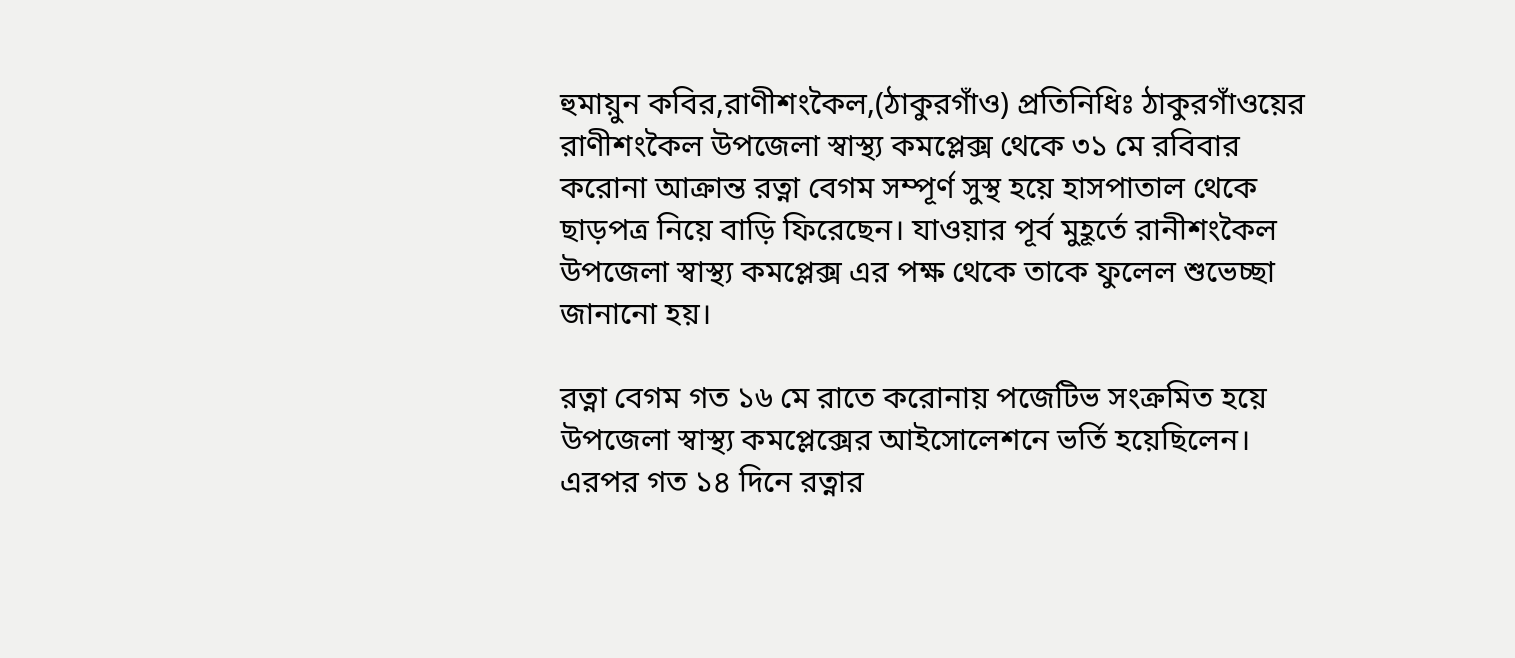হুমায়ুন কবির,রাণীশংকৈল,(ঠাকুরগাঁও) প্রতিনিধিঃ ঠাকুরগাঁওয়ের রাণীশংকৈল উপজেলা স্বাস্থ্য কমপ্লেক্স থেকে ৩১ মে রবিবার করোনা আক্রান্ত রত্না বেগম সম্পূর্ণ সুস্থ হয়ে হাসপাতাল থেকে ছাড়পত্র নিয়ে বাড়ি ফিরেছেন। যাওয়ার পূর্ব মুহূর্তে রানীশংকৈল উপজেলা স্বাস্থ্য কমপ্লেক্স এর পক্ষ থেকে তাকে ফুলেল শুভেচ্ছা জানানো হয়।

রত্না বেগম গত ১৬ মে রাতে করোনায় পজেটিভ সংক্রমিত হয়ে উপজেলা স্বাস্থ্য কমপ্লেক্সের আইসোলেশনে ভর্তি হয়েছিলেন। এরপর গত ১৪ দিনে রত্নার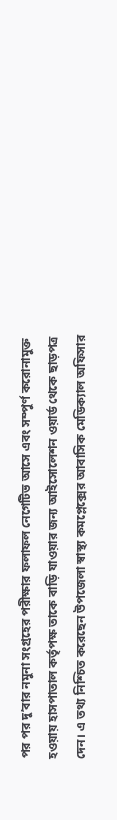পর পর দু’বার নমুনা সংগ্রহের পরীক্ষার ফলাফল নেগেটিভ আসে এবং সম্পুর্ণ করোনামুক্ত হওয়ায় হাসপাতাল কর্তৃপক্ষ তাকে বাড়ি যাওয়ার জন্য আইসোলেশন ওয়ার্ড থেকে ছাড়পত্র দেন। এ তথ্য নিশ্চিত করেছেন উপজেলা স্বাস্থ্য কমপ্লেক্সের আবাসিক মেডিক্যাল অফিসার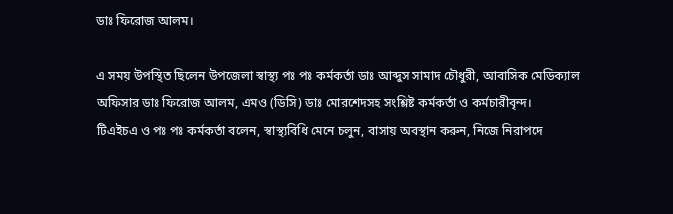ডাঃ ফিরোজ আলম।

এ সময় উপস্থিত ছিলেন উপজেলা স্বাস্থ্য পঃ পঃ কর্মকর্তা ডাঃ আব্দুস সামাদ চৌধুরী, আবাসিক মেডিক্যাল অফিসার ডাঃ ফিরোজ আলম, এমও (ডিসি) ডাঃ মোরশেদসহ সংশ্লিষ্ট কর্মকর্তা ও কর্মচারীবৃন্দ।
টিএইচএ ও পঃ পঃ কর্মকর্তা বলেন, স্বাস্থ্যবিধি মেনে চলুন, বাসায় অবস্থান করুন, নিজে নিরাপদে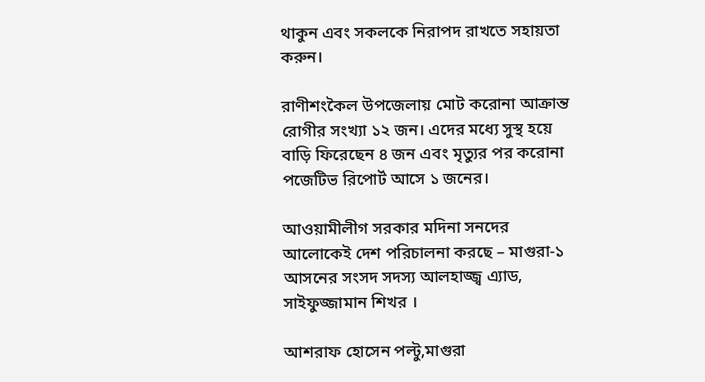থাকুন এবং সকলকে নিরাপদ রাখতে সহায়তা করুন।

রাণীশংকৈল উপজেলায় মোট করোনা আক্রান্ত রোগীর সংখ্যা ১২ জন। এদের মধ্যে সুস্থ হয়ে বাড়ি ফিরেছেন ৪ জন এবং মৃত্যুর পর করোনা পজেটিভ রিপোর্ট আসে ১ জনের।

আওয়ামীলীগ সরকার মদিনা সনদের আলোকেই দেশ পরিচালনা করছে – মাগুরা-১ আসনের সংসদ সদস্য আলহাজ্জ্ব এ্যাড, সাইফুজ্জামান শিখর ।

আশরাফ হোসেন পল্টু,মাগুরা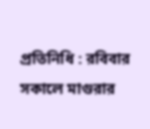প্রতিনিধি : রবিবার সকালে মাগুরার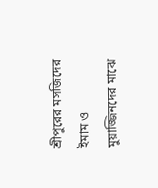শ্রীপুরের মসজিদের ইমাম ও মুয়াজ্জিনদের মাঝে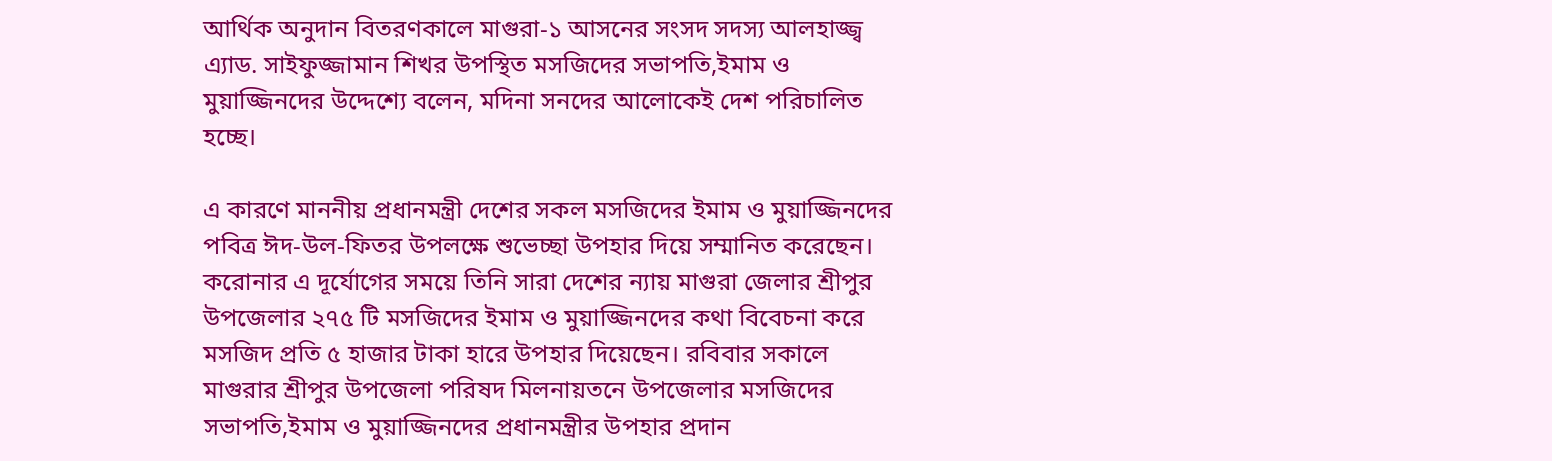আর্থিক অনুদান বিতরণকালে মাগুরা-১ আসনের সংসদ সদস্য আলহাজ্জ্ব এ্যাড. সাইফুজ্জামান শিখর উপস্থিত মসজিদের সভাপতি,ইমাম ও মুয়াজ্জিনদের উদ্দেশ্যে বলেন, মদিনা সনদের আলোকেই দেশ পরিচালিত হচ্ছে।

এ কারণে মাননীয় প্রধানমন্ত্রী দেশের সকল মসজিদের ইমাম ও মুয়াজ্জিনদের পবিত্র ঈদ-উল-ফিতর উপলক্ষে শুভেচ্ছা উপহার দিয়ে সম্মানিত করেছেন। করোনার এ দূর্যোগের সময়ে তিনি সারা দেশের ন্যায় মাগুরা জেলার শ্রীপুর উপজেলার ২৭৫ টি মসজিদের ইমাম ও মুয়াজ্জিনদের কথা বিবেচনা করে মসজিদ প্রতি ৫ হাজার টাকা হারে উপহার দিয়েছেন। রবিবার সকালে মাগুরার শ্রীপুর উপজেলা পরিষদ মিলনায়তনে উপজেলার মসজিদের সভাপতি,ইমাম ও মুয়াজ্জিনদের প্রধানমন্ত্রীর উপহার প্রদান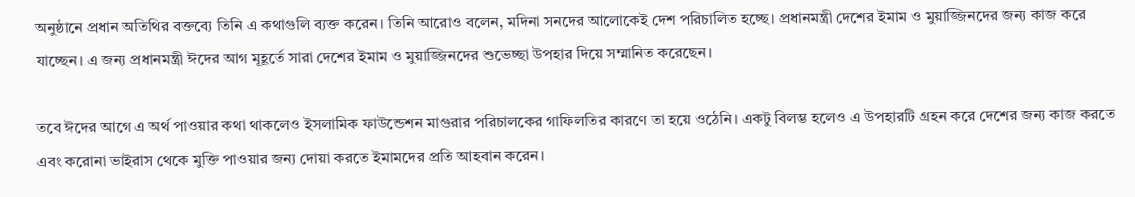অনুষ্ঠানে প্রধান অতিথির বক্তব্যে তিনি এ কথাগুলি ব্যক্ত করেন। তিনি আরোও বলেন, মদিনা সনদের আলোকেই দেশ পরিচালিত হচ্ছে। প্রধানমন্ত্রী দেশের ইমাম ও মুয়াজ্জিনদের জন্য কাজ করে যাচ্ছেন। এ জন্য প্রধানমন্ত্রী ঈদের আগ মূহূর্তে সারা দেশের ইমাম ও মুয়াজ্জিনদের শুভেচ্ছা উপহার দিয়ে সম্মানিত করেছেন।

তবে ঈদের আগে এ অর্থ পাওয়ার কথা থাকলেও ইসলামিক ফাউন্ডেশন মাগুরার পরিচালকের গাফিলতির কারণে তা হয়ে ওঠেনি। একটু বিলম্ভ হলেও এ উপহারটি গ্রহন করে দেশের জন্য কাজ করতে এবং করোনা ভাইরাস থেকে মুক্তি পাওয়ার জন্য দোয়া করতে ইমামদের প্রতি আহবান করেন।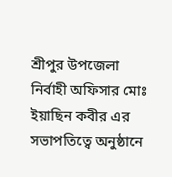শ্রীপুর উপজেলা নির্বাহী অফিসার মোঃ ইয়াছিন কবীর এর সভাপতিত্বে অনুষ্ঠানে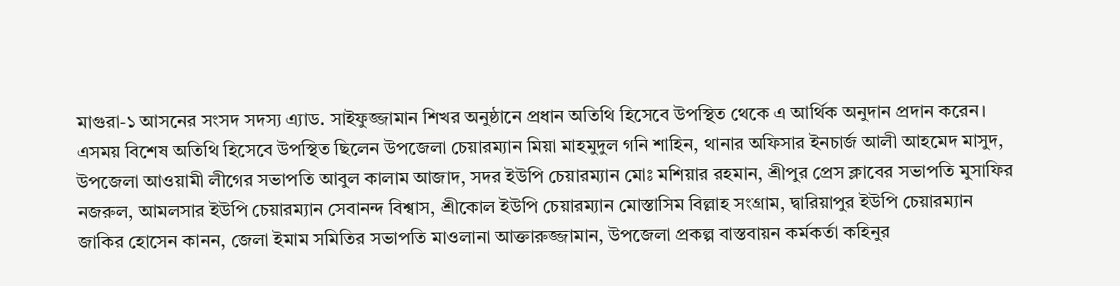মাগুরা-১ আসনের সংসদ সদস্য এ্যাড. সাইফুজ্জামান শিখর অনুষ্ঠানে প্রধান অতিথি হিসেবে উপস্থিত থেকে এ আর্থিক অনুদান প্রদান করেন। এসময় বিশেষ অতিথি হিসেবে উপস্থিত ছিলেন উপজেলা চেয়ারম্যান মিয়া মাহমুদুল গনি শাহিন, থানার অফিসার ইনচার্জ আলী আহমেদ মাসুদ, উপজেলা আওয়ামী লীগের সভাপতি আবুল কালাম আজাদ, সদর ইউপি চেয়ারম্যান মোঃ মশিয়ার রহমান, শ্রীপুর প্রেস ক্লাবের সভাপতি মুসাফির নজরুল, আমলসার ইউপি চেয়ারম্যান সেবানন্দ বিশ্বাস, শ্রীকোল ইউপি চেয়ারম্যান মোস্তাসিম বিল্লাহ সংগ্রাম, দ্বারিয়াপুর ইউপি চেয়ারম্যান জাকির হোসেন কানন, জেলা ইমাম সমিতির সভাপতি মাওলানা আক্তারুজ্জামান, উপজেলা প্রকল্প বাস্তবায়ন কর্মকর্তা কহিনুর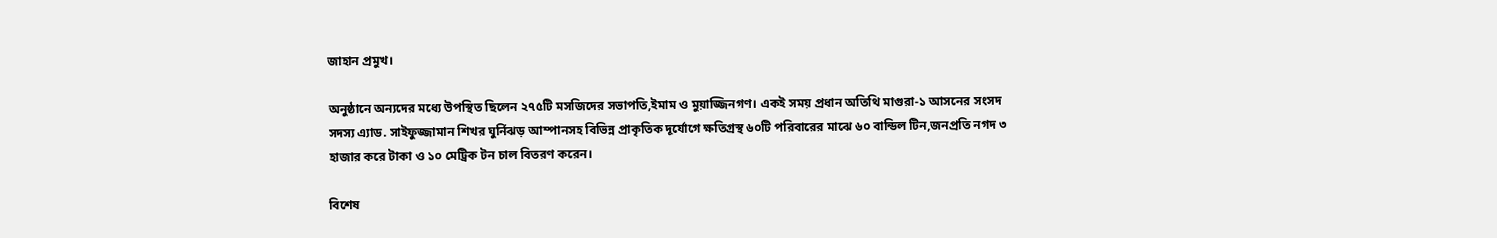জাহান প্রমুখ।

অনুষ্ঠানে অন্যদের মধ্যে উপস্থিত ছিলেন ২৭৫টি মসজিদের সভাপতি,ইমাম ও মুয়াজ্জিনগণ। একই সময় প্রধান অতিথি মাগুরা-১ আসনের সংসদ সদস্য এ্যাড. সাইফুজ্জামান শিখর ঘুর্নিঝড় আম্পানসহ বিভিন্ন প্রাকৃতিক দূর্যোগে ক্ষতিগ্রস্থ ৬০টি পরিবারের মাঝে ৬০ বান্ডিল টিন,জনপ্রতি নগদ ৩ হাজার করে টাকা ও ১০ মেট্রিক টন চাল বিতরণ করেন।

বিশেষ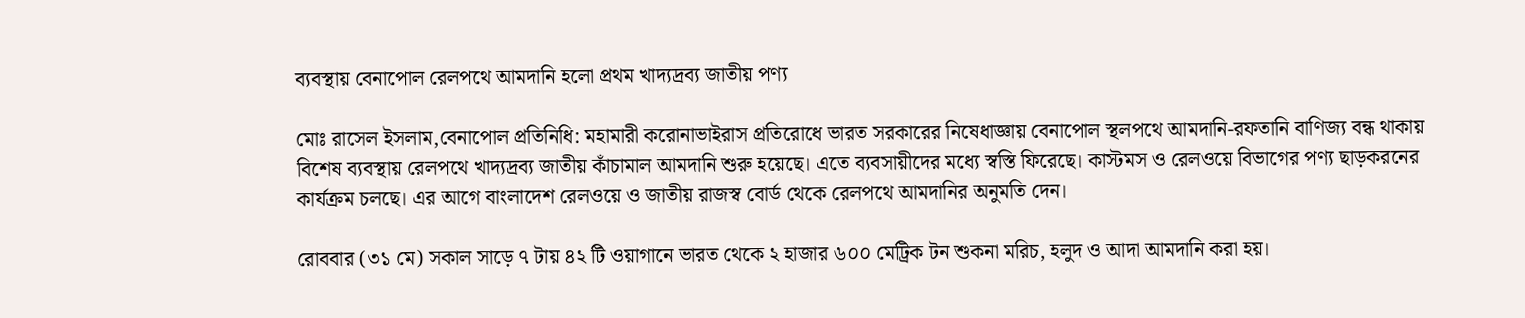ব্যবস্থায় বেনাপোল রেলপথে আমদানি হলো প্রথম খাদ্যদ্রব্য জাতীয় পণ্য

মোঃ রাসেল ইসলাম,বেনাপোল প্রতিনিধি: মহামারী করোনাভাইরাস প্রতিরোধে ভারত সরকারের নিষেধাজ্ঞায় বেনাপোল স্থলপথে আমদানি-রফতানি বাণিজ্য বন্ধ থাকায় বিশেষ ব্যবস্থায় রেলপথে খাদ্যদ্রব্য জাতীয় কাঁচামাল আমদানি শুরু হয়েছে। এতে ব্যবসায়ীদের মধ্যে স্বস্তি ফিরেছে। কাস্টমস ও রেলওয়ে বিভাগের পণ্য ছাড়করনের কার্যক্রম চলছে। এর আগে বাংলাদেশ রেলওয়ে ও জাতীয় রাজস্ব বোর্ড থেকে রেলপথে আমদানির অনুমতি দেন।

রোববার (৩১ মে) সকাল সাড়ে ৭ টায় ৪২ টি ওয়াগানে ভারত থেকে ২ হাজার ৬০০ মেট্রিক টন শুকনা মরিচ, হলুদ ও আদা আমদানি করা হয়।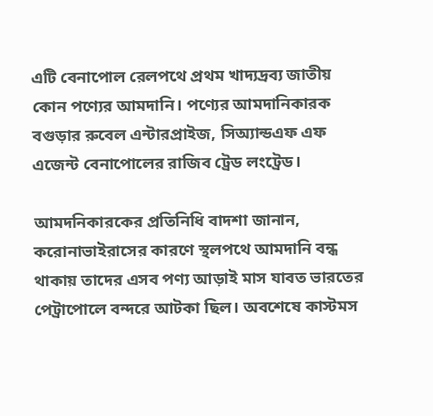এটি বেনাপোল রেলপথে প্রথম খাদ্যদ্রব্য জাতীয় কোন পণ্যের আমদানি। পণ্যের আমদানিকারক বগুড়ার রুবেল এন্টারপ্রাইজ, সিঅ্যান্ডএফ এফ এজেন্ট বেনাপোলের রাজিব ট্রেড লংট্রেড।

আমদনিকারকের প্রতিনিধি বাদশা জানান, করোনাভাইরাসের কারণে স্থলপথে আমদানি বন্ধ থাকায় তাদের এসব পণ্য আড়াই মাস যাবত ভারতের পেট্রাপোলে বন্দরে আটকা ছিল। অবশেষে কাস্টমস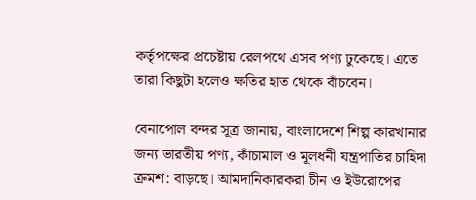কর্তৃপক্ষের প্রচেষ্টায় রেলপথে এসব পণ্য ঢুকেছে। এতে তারা কিছুটা হলেও ক্ষতির হাত থেকে বাঁচবেন।

বেনাপোল বন্দর সূত্র জানায়, বাংলাদেশে শিল্প কারখানার জন্য ভারতীয় পণ্য, কাঁচামাল ও মূলধনী যন্ত্রপাতির চাহিদা ক্রমশ: বাড়ছে। আমদানিকারকরা চীন ও ইউরোপের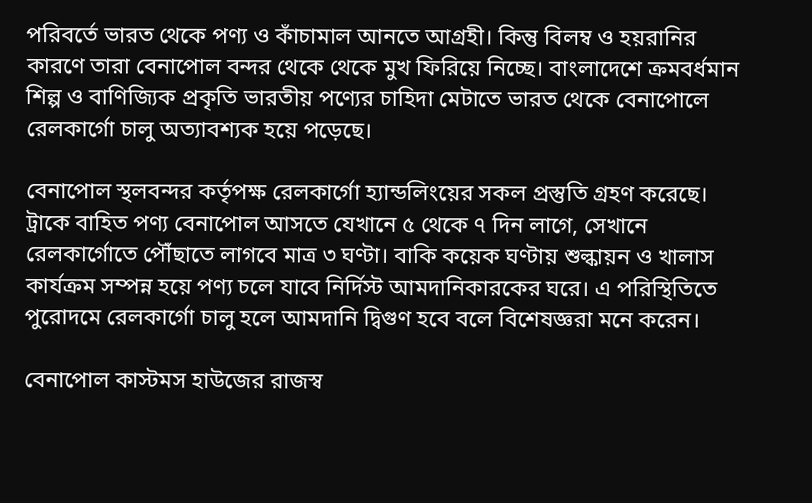পরিবর্তে ভারত থেকে পণ্য ও কাঁচামাল আনতে আগ্রহী। কিন্তু বিলম্ব ও হয়রানির কারণে তারা বেনাপোল বন্দর থেকে থেকে মুখ ফিরিয়ে নিচ্ছে। বাংলাদেশে ক্রমবর্ধমান শিল্প ও বাণিজ্যিক প্রকৃতি ভারতীয় পণ্যের চাহিদা মেটাতে ভারত থেকে বেনাপোলে রেলকার্গো চালু অত্যাবশ্যক হয়ে পড়েছে।

বেনাপোল স্থলবন্দর কর্তৃপক্ষ রেলকার্গো হ্যান্ডলিংয়ের সকল প্রস্তুতি গ্রহণ করেছে। ট্রাকে বাহিত পণ্য বেনাপোল আসতে যেখানে ৫ থেকে ৭ দিন লাগে, সেখানে রেলকার্গোতে পৌঁছাতে লাগবে মাত্র ৩ ঘণ্টা। বাকি কয়েক ঘণ্টায় শুল্কায়ন ও খালাস কার্যক্রম সম্পন্ন হয়ে পণ্য চলে যাবে নির্দিস্ট আমদানিকারকের ঘরে। এ পরিস্থিতিতে পুরোদমে রেলকার্গো চালু হলে আমদানি দ্বিগুণ হবে বলে বিশেষজ্ঞরা মনে করেন।

বেনাপোল কাস্টমস হাউজের রাজস্ব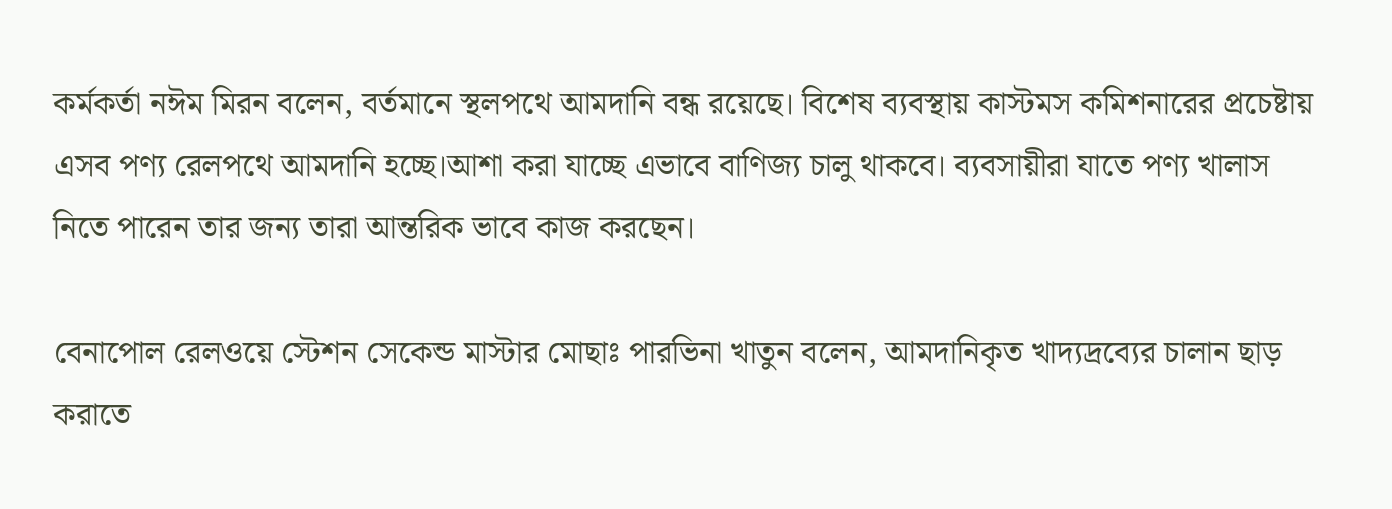কর্মকর্তা নঈম মিরন বলেন, বর্তমানে স্থলপথে আমদানি বন্ধ রয়েছে। বিশেষ ব্যবস্থায় কাস্টমস কমিশনারের প্রচেষ্টায় এসব পণ্য রেলপথে আমদানি হচ্ছে।আশা করা যাচ্ছে এভাবে বাণিজ্য চালু থাকবে। ব্যবসায়ীরা যাতে পণ্য খালাস নিতে পারেন তার জন্য তারা আন্তরিক ভাবে কাজ করছেন।

বেনাপোল রেলওয়ে স্টেশন সেকেন্ড মাস্টার মোছাঃ পারভিনা খাতুন বলেন, আমদানিকৃত খাদ্যদ্রব্যের চালান ছাড় করাতে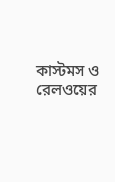কাস্টমস ও রেলওয়ের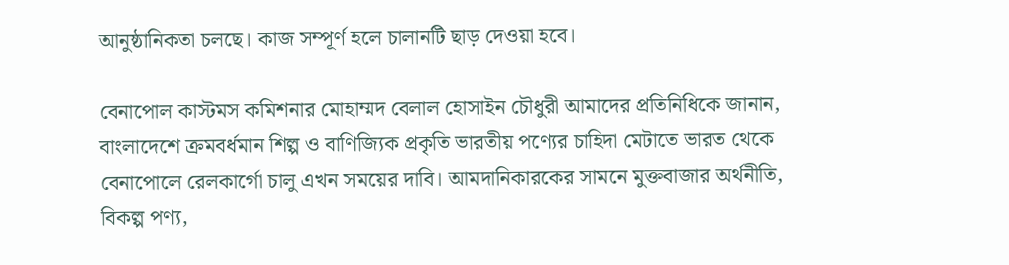আনুষ্ঠানিকতা চলছে। কাজ সম্পূর্ণ হলে চালানটি ছাড় দেওয়া হবে।

বেনাপোল কাস্টমস কমিশনার মোহাম্মদ বেলাল হোসাইন চৌধুরী আমাদের প্রতিনিধিকে জানান, বাংলাদেশে ক্রমবর্ধমান শিল্প ও বাণিজ্যিক প্রকৃতি ভারতীয় পণ্যের চাহিদা মেটাতে ভারত থেকে বেনাপোলে রেলকার্গো চালু এখন সময়ের দাবি। আমদানিকারকের সামনে মুক্তবাজার অর্থনীতি, বিকল্প পণ্য,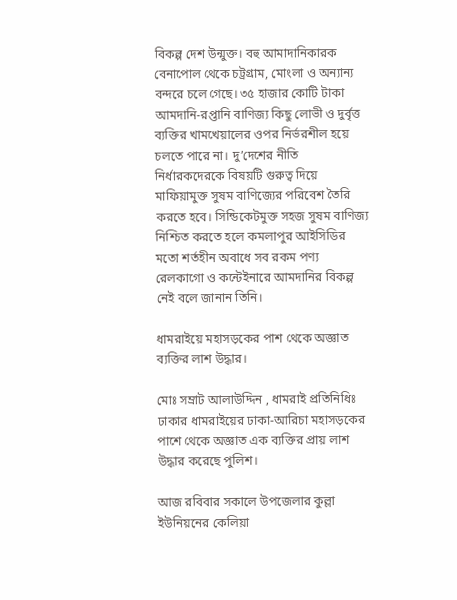বিকল্প দেশ উন্মুক্ত। বহু আমাদানিকারক বেনাপোল থেকে চট্রগ্রাম, মোংলা ও অন্যান্য বন্দরে চলে গেছে। ৩৫ হাজার কোটি টাকা আমদানি-রপ্তানি বাণিজ্য কিছু লোভী ও দুর্বৃত্ত ব্যক্তির খামখেয়ালের ওপর নির্ভরশীল হয়ে চলতে পারে না। দু’দেশের নীতি নির্ধারকদেরকে বিষয়টি গুরুত্ব দিয়ে মাফিয়ামুক্ত সুষম বাণিজ্যের পরিবেশ তৈরি করতে হবে। সিন্ডিকেটমুক্ত সহজ সুষম বাণিজ্য নিশ্চিত করতে হলে কমলাপুর আইসিডির মতো শর্তহীন অবাধে সব রকম পণ্য রেলকাগো ও কন্টেইনারে আমদানির বিকল্প নেই বলে জানান তিনি।

ধামরাইয়ে মহাসড়কের পাশ থেকে অজ্ঞাত ব্যক্তির লাশ উদ্ধার।

মোঃ সম্রাট আলাউদ্দিন , ধামরাই প্রতিনিধিঃ ঢাকার ধামরাইয়ের ঢাকা-আরিচা মহাসড়কের পাশে থেকে অজ্ঞাত এক ব্যক্তির প্রায় লাশ উদ্ধার করেছে পুলিশ।

আজ রবিবার সকালে উপজেলার কুল্লা ইউনিয়নের কেলিয়া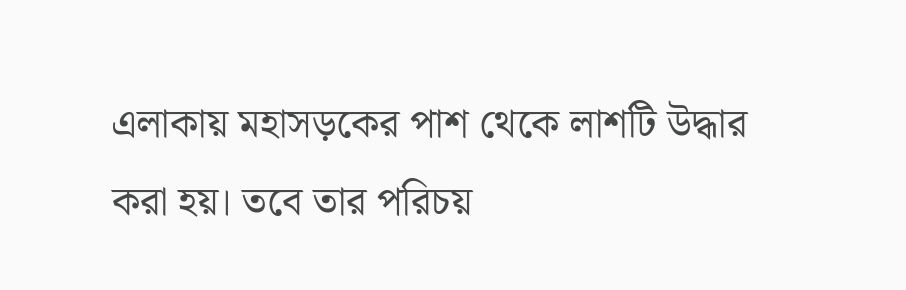এলাকায় মহাসড়কের পাশ থেকে লাশটি উদ্ধার করা হয়। তবে তার পরিচয়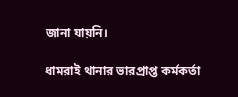জানা যায়নি।

ধামরাই থানার ভারপ্রাপ্ত কর্মকর্তা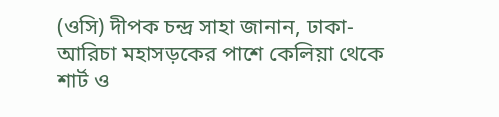(ওসি) দীপক চন্দ্র সাহা জানান, ঢাকা-আরিচা মহাসড়কের পাশে কেলিয়া থেকে শার্ট ও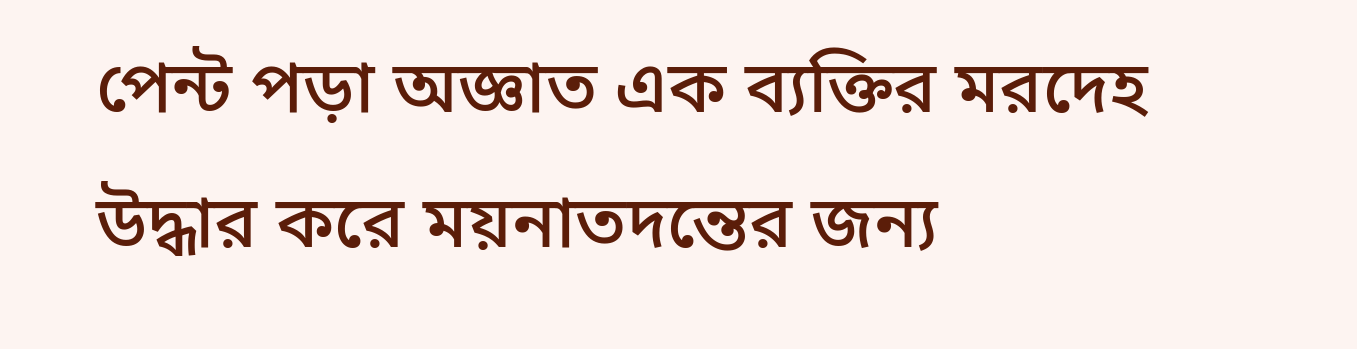পেন্ট পড়া অজ্ঞাত এক ব্যক্তির মরদেহ উদ্ধার করে ময়নাতদন্তের জন্য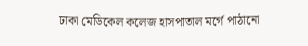ঢাকা মেডিকেল কলেজ হাসপাতাল মর্গে পাঠানো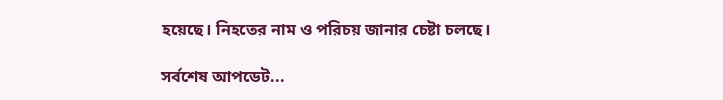হয়েছে। নিহতের নাম ও পরিচয় জানার চেষ্টা চলছে।

সর্বশেষ আপডেট...